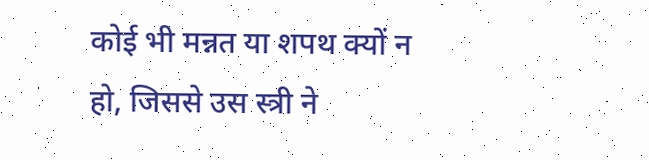कोई भी मन्नत या शपथ क्यों न हो, जिससे उस स्त्री ने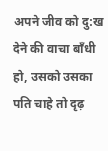अपने जीव को दु:ख देने की वाचा बाँधी हो, उसको उसका पति चाहे तो दृढ़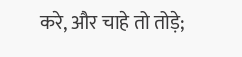करे, और चाहे तो तोड़े;